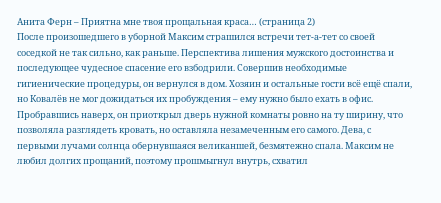Анита Ферн – Приятна мне твоя прощальная краса… (страница 2)
После произошедшего в уборной Максим страшился встречи тет-а-тет со своей соседкой не так сильно, как раньше. Перспектива лишения мужского достоинства и последующее чудесное спасение его взбодрили. Совершив необходимые гигиенические процедуры, он вернулся в дом. Хозяин и остальные гости всё ещё спали, но Ковалёв не мог дожидаться их пробуждения – ему нужно было ехать в офис.
Пробравшись наверх, он приоткрыл дверь нужной комнаты ровно на ту ширину, что позволяла разглядеть кровать, но оставляла незамеченным его самого. Дева, с первыми лучами солнца обернувшаяся великаншей, безмятежно спала. Максим не любил долгих прощаний, поэтому прошмыгнул внутрь, схватил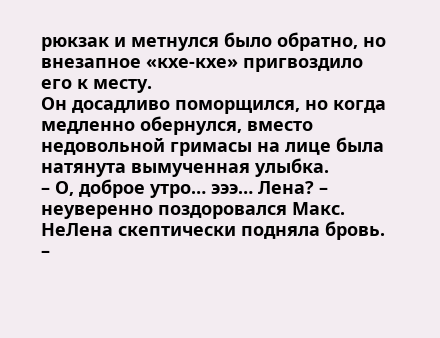рюкзак и метнулся было обратно, но внезапное «кхе-кхе» пригвоздило его к месту.
Он досадливо поморщился, но когда медленно обернулся, вместо недовольной гримасы на лице была натянута вымученная улыбка.
– О, доброе утро… эээ… Лена? – неуверенно поздоровался Макс. НеЛена скептически подняла бровь. –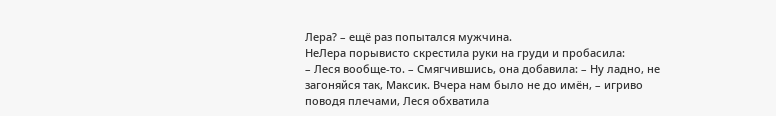Лера? – ещё раз попытался мужчина.
НеЛера порывисто скрестила руки на груди и пробасила:
– Леся вообще-то. – Смягчившись, она добавила: – Ну ладно, не загоняйся так, Максик. Вчера нам было не до имён, – игриво поводя плечами, Леся обхватила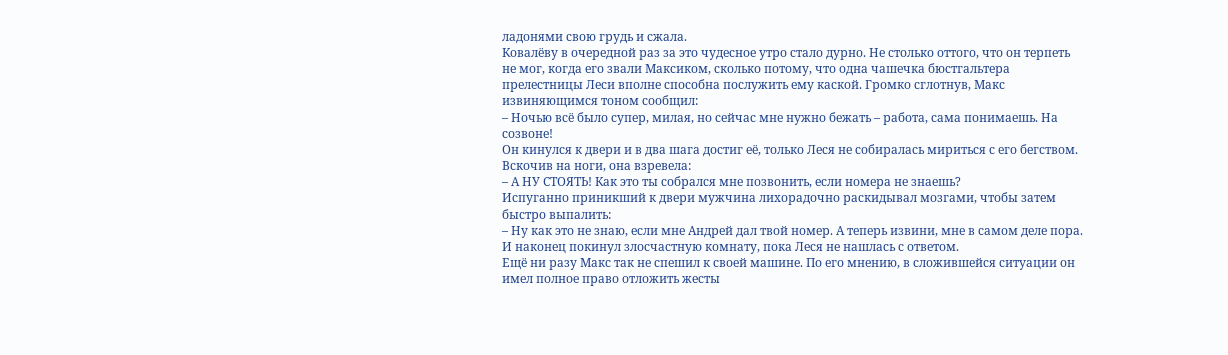ладонями свою грудь и сжала.
Ковалёву в очередной раз за это чудесное утро стало дурно. Не столько оттого, что он терпеть не мог, когда его звали Максиком, сколько потому, что одна чашечка бюстгальтера прелестницы Леси вполне способна послужить ему каской. Громко сглотнув, Макс извиняющимся тоном сообщил:
– Ночью всё было супер, милая, но сейчас мне нужно бежать – работа, сама понимаешь. На созвоне!
Он кинулся к двери и в два шага достиг её, только Леся не собиралась мириться с его бегством. Вскочив на ноги, она взревела:
– А НУ СТОЯТЬ! Как это ты собрался мне позвонить, если номера не знаешь?
Испуганно приникший к двери мужчина лихорадочно раскидывал мозгами, чтобы затем быстро выпалить:
– Ну как это не знаю, если мне Андрей дал твой номер. А теперь извини, мне в самом деле пора.
И наконец покинул злосчастную комнату, пока Леся не нашлась с ответом.
Ещё ни разу Макс так не спешил к своей машине. По его мнению, в сложившейся ситуации он имел полное право отложить жесты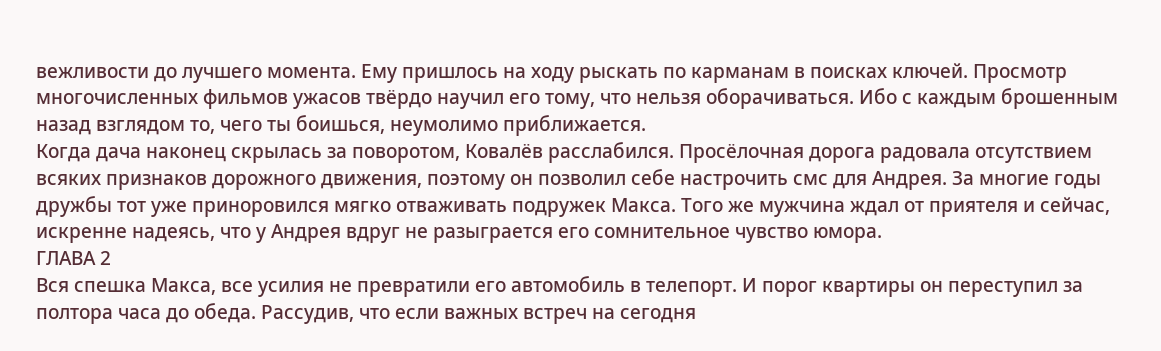вежливости до лучшего момента. Ему пришлось на ходу рыскать по карманам в поисках ключей. Просмотр многочисленных фильмов ужасов твёрдо научил его тому, что нельзя оборачиваться. Ибо с каждым брошенным назад взглядом то, чего ты боишься, неумолимо приближается.
Когда дача наконец скрылась за поворотом, Ковалёв расслабился. Просёлочная дорога радовала отсутствием всяких признаков дорожного движения, поэтому он позволил себе настрочить смс для Андрея. За многие годы дружбы тот уже приноровился мягко отваживать подружек Макса. Того же мужчина ждал от приятеля и сейчас, искренне надеясь, что у Андрея вдруг не разыграется его сомнительное чувство юмора.
ГЛАВА 2
Вся спешка Макса, все усилия не превратили его автомобиль в телепорт. И порог квартиры он переступил за полтора часа до обеда. Рассудив, что если важных встреч на сегодня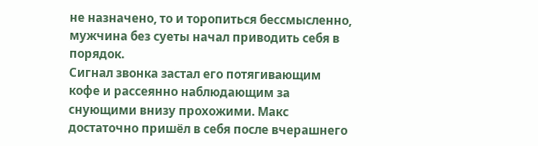не назначено, то и торопиться бессмысленно, мужчина без суеты начал приводить себя в порядок.
Сигнал звонка застал его потягивающим кофе и рассеянно наблюдающим за снующими внизу прохожими. Макс достаточно пришёл в себя после вчерашнего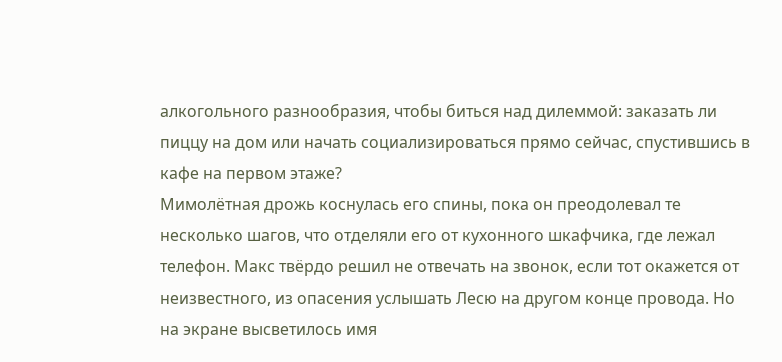алкогольного разнообразия, чтобы биться над дилеммой: заказать ли пиццу на дом или начать социализироваться прямо сейчас, спустившись в кафе на первом этаже?
Мимолётная дрожь коснулась его спины, пока он преодолевал те несколько шагов, что отделяли его от кухонного шкафчика, где лежал телефон. Макс твёрдо решил не отвечать на звонок, если тот окажется от неизвестного, из опасения услышать Лесю на другом конце провода. Но на экране высветилось имя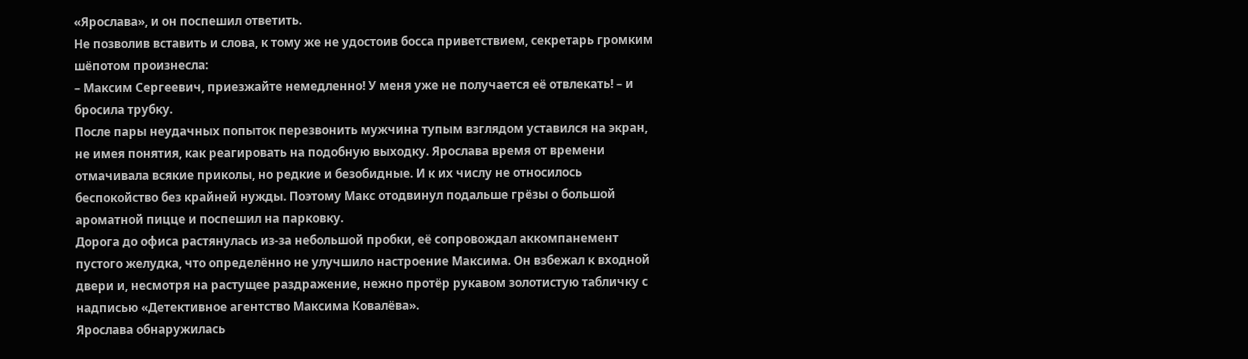«Ярослава», и он поспешил ответить.
Не позволив вставить и слова, к тому же не удостоив босса приветствием, секретарь громким шёпотом произнесла:
– Максим Сергеевич, приезжайте немедленно! У меня уже не получается её отвлекать! – и бросила трубку.
После пары неудачных попыток перезвонить мужчина тупым взглядом уставился на экран, не имея понятия, как реагировать на подобную выходку. Ярослава время от времени отмачивала всякие приколы, но редкие и безобидные. И к их числу не относилось беспокойство без крайней нужды. Поэтому Макс отодвинул подальше грёзы о большой ароматной пицце и поспешил на парковку.
Дорога до офиса растянулась из-за небольшой пробки, её сопровождал аккомпанемент пустого желудка, что определённо не улучшило настроение Максима. Он взбежал к входной двери и, несмотря на растущее раздражение, нежно протёр рукавом золотистую табличку с надписью «Детективное агентство Максима Ковалёва».
Ярослава обнаружилась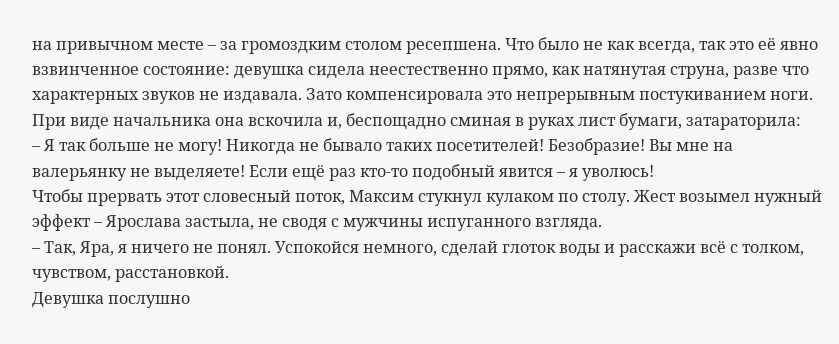на привычном месте – за громоздким столом ресепшена. Что было не как всегда, так это её явно взвинченное состояние: девушка сидела неестественно прямо, как натянутая струна, разве что характерных звуков не издавала. Зато компенсировала это непрерывным постукиванием ноги. При виде начальника она вскочила и, беспощадно сминая в руках лист бумаги, затараторила:
– Я так больше не могу! Никогда не бывало таких посетителей! Безобразие! Вы мне на валерьянку не выделяете! Если ещё раз кто-то подобный явится – я уволюсь!
Чтобы прервать этот словесный поток, Максим стукнул кулаком по столу. Жест возымел нужный эффект – Ярослава застыла, не сводя с мужчины испуганного взгляда.
– Так, Яра, я ничего не понял. Успокойся немного, сделай глоток воды и расскажи всё с толком, чувством, расстановкой.
Девушка послушно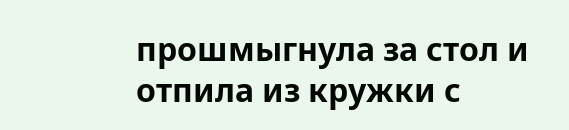прошмыгнула за стол и отпила из кружки с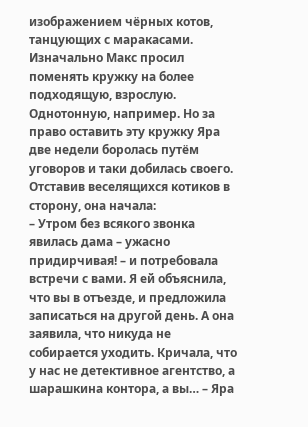изображением чёрных котов, танцующих с маракасами. Изначально Макс просил поменять кружку на более подходящую, взрослую. Однотонную, например. Но за право оставить эту кружку Яра две недели боролась путём уговоров и таки добилась своего. Отставив веселящихся котиков в сторону, она начала:
– Утром без всякого звонка явилась дама – ужасно придирчивая! – и потребовала встречи с вами. Я ей объяснила, что вы в отъезде, и предложила записаться на другой день. А она заявила, что никуда не собирается уходить. Кричала, что у нас не детективное агентство, а шарашкина контора, а вы… – Яра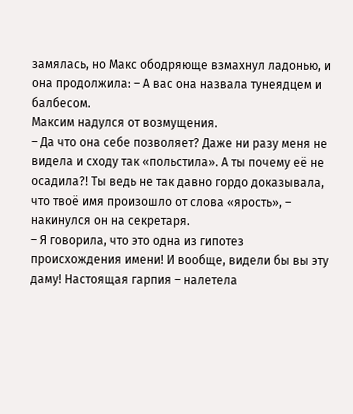замялась, но Макс ободряюще взмахнул ладонью, и она продолжила: – А вас она назвала тунеядцем и балбесом.
Максим надулся от возмущения.
– Да что она себе позволяет? Даже ни разу меня не видела и сходу так «польстила». А ты почему её не осадила?! Ты ведь не так давно гордо доказывала, что твоё имя произошло от слова «ярость», – накинулся он на секретаря.
– Я говорила, что это одна из гипотез происхождения имени! И вообще, видели бы вы эту даму! Настоящая гарпия – налетела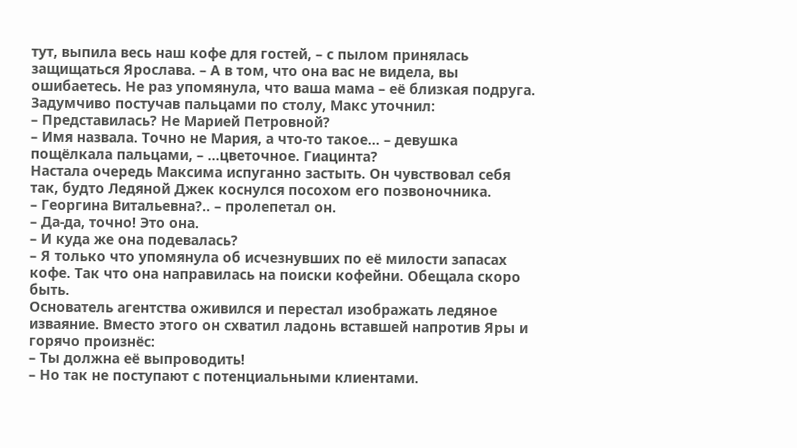тут, выпила весь наш кофе для гостей, – с пылом принялась защищаться Ярослава. – А в том, что она вас не видела, вы ошибаетесь. Не раз упомянула, что ваша мама – её близкая подруга.
Задумчиво постучав пальцами по столу, Макс уточнил:
– Представилась? Не Марией Петровной?
– Имя назвала. Точно не Мария, а что-то такое… – девушка пощёлкала пальцами, – …цветочное. Гиацинта?
Настала очередь Максима испуганно застыть. Он чувствовал себя так, будто Ледяной Джек коснулся посохом его позвоночника.
– Георгина Витальевна?.. – пролепетал он.
– Да-да, точно! Это она.
– И куда же она подевалась?
– Я только что упомянула об исчезнувших по её милости запасах кофе. Так что она направилась на поиски кофейни. Обещала скоро быть.
Основатель агентства оживился и перестал изображать ледяное изваяние. Вместо этого он схватил ладонь вставшей напротив Яры и горячо произнёс:
– Ты должна её выпроводить!
– Но так не поступают с потенциальными клиентами.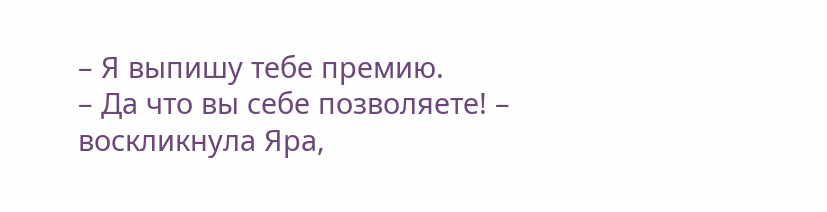– Я выпишу тебе премию.
– Да что вы себе позволяете! – воскликнула Яра,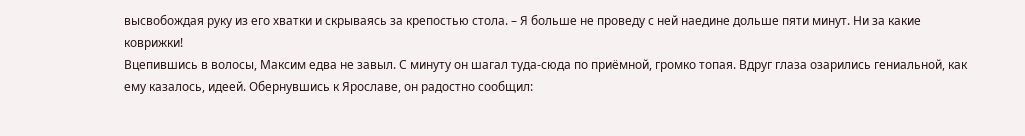высвобождая руку из его хватки и скрываясь за крепостью стола. – Я больше не проведу с ней наедине дольше пяти минут. Ни за какие коврижки!
Вцепившись в волосы, Максим едва не завыл. С минуту он шагал туда-сюда по приёмной, громко топая. Вдруг глаза озарились гениальной, как ему казалось, идеей. Обернувшись к Ярославе, он радостно сообщил: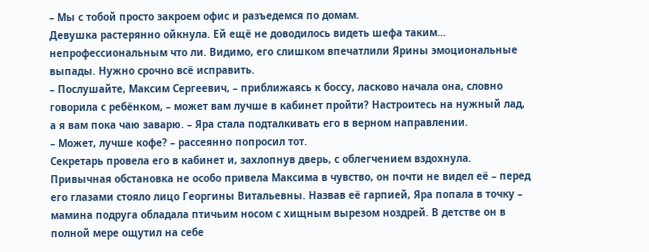– Мы с тобой просто закроем офис и разъедемся по домам.
Девушка растерянно ойкнула. Ей ещё не доводилось видеть шефа таким… непрофессиональным что ли. Видимо, его слишком впечатлили Ярины эмоциональные выпады. Нужно срочно всё исправить.
– Послушайте, Максим Сергеевич, – приближаясь к боссу, ласково начала она, словно говорила с ребёнком, – может вам лучше в кабинет пройти? Настроитесь на нужный лад, а я вам пока чаю заварю. – Яра стала подталкивать его в верном направлении.
– Может, лучше кофе? – рассеянно попросил тот.
Секретарь провела его в кабинет и, захлопнув дверь, с облегчением вздохнула.
Привычная обстановка не особо привела Максима в чувство, он почти не видел её – перед его глазами стояло лицо Георгины Витальевны. Назвав её гарпией, Яра попала в точку – мамина подруга обладала птичьим носом с хищным вырезом ноздрей. В детстве он в полной мере ощутил на себе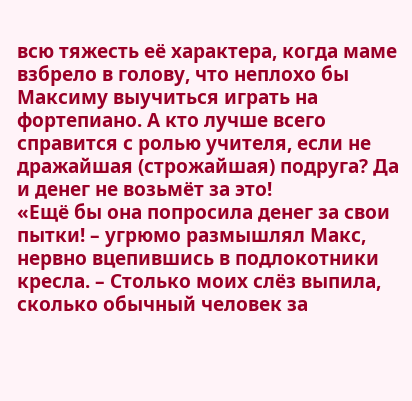всю тяжесть её характера, когда маме взбрело в голову, что неплохо бы Максиму выучиться играть на фортепиано. А кто лучше всего справится с ролью учителя, если не дражайшая (строжайшая) подруга? Да и денег не возьмёт за это!
«Ещё бы она попросила денег за свои пытки! – угрюмо размышлял Макс, нервно вцепившись в подлокотники кресла. – Столько моих слёз выпила, сколько обычный человек за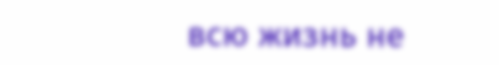всю жизнь не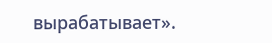вырабатывает».